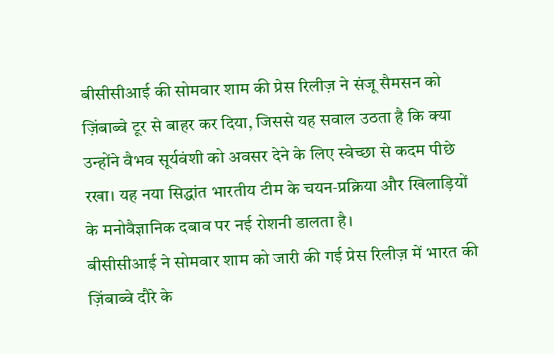बीसीसीआई की सोमवार शाम की प्रेस रिलीज़ ने संजू सैमसन को ज़िंबाब्वे टूर से बाहर कर दिया, जिससे यह सवाल उठता है कि क्या उन्होंने वैभव सूर्यवंशी को अवसर देने के लिए स्वेच्छा से कदम पीछे रखा। यह नया सिद्धांत भारतीय टीम के चयन‑प्रक्रिया और खिलाड़ियों के मनोवैज्ञानिक दबाव पर नई रोशनी डालता है।
बीसीसीआई ने सोमवार शाम को जारी की गई प्रेस रिलीज़ में भारत की ज़िंबाब्वे दौरे के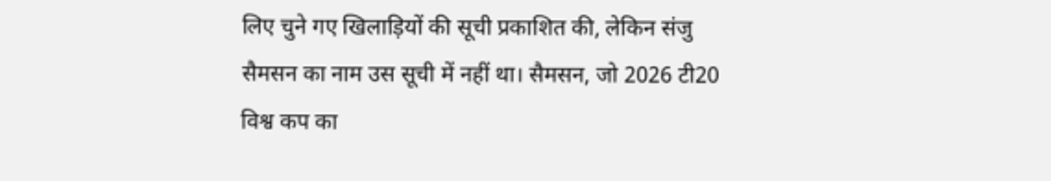लिए चुने गए खिलाड़ियों की सूची प्रकाशित की, लेकिन संजु सैमसन का नाम उस सूची में नहीं था। सैमसन, जो 2026 टी20 विश्व कप का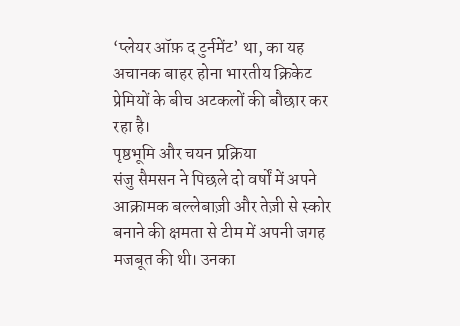‘प्लेयर ऑफ़ द टुर्नमेंट’ था, का यह अचानक बाहर होना भारतीय क्रिकेट प्रेमियों के बीच अटकलों की बौछार कर रहा है।
पृष्ठभूमि और चयन प्रक्रिया
संजु सैमसन ने पिछले दो वर्षों में अपने आक्रामक बल्लेबाज़ी और तेज़ी से स्कोर बनाने की क्षमता से टीम में अपनी जगह मजबूत की थी। उनका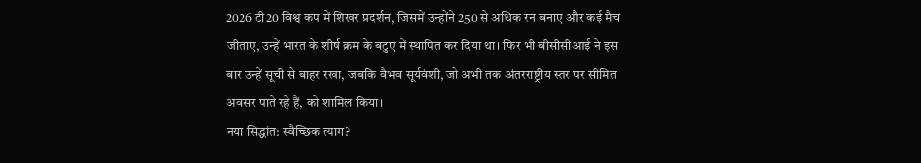2026 टी20 विश्व कप में शिखर प्रदर्शन, जिसमें उन्होंने 250 से अधिक रन बनाए और कई मैच जीताए, उन्हें भारत के शीर्ष क्रम के बटुए में स्थापित कर दिया था। फिर भी बीसीसीआई ने इस बार उन्हें सूची से बाहर रखा, जबकि वैभव सूर्यवंशी, जो अभी तक अंतरराष्ट्रीय स्तर पर सीमित अवसर पाते रहे हैं, को शामिल किया।
नया सिद्धांत: स्वैच्छिक त्याग?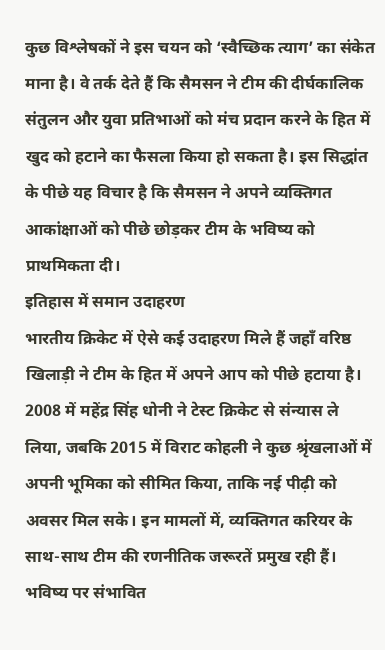कुछ विश्लेषकों ने इस चयन को ‘स्वैच्छिक त्याग’ का संकेत माना है। वे तर्क देते हैं कि सैमसन ने टीम की दीर्घकालिक संतुलन और युवा प्रतिभाओं को मंच प्रदान करने के हित में खुद को हटाने का फैसला किया हो सकता है। इस सिद्धांत के पीछे यह विचार है कि सैमसन ने अपने व्यक्तिगत आकांक्षाओं को पीछे छोड़कर टीम के भविष्य को प्राथमिकता दी।
इतिहास में समान उदाहरण
भारतीय क्रिकेट में ऐसे कई उदाहरण मिले हैं जहाँ वरिष्ठ खिलाड़ी ने टीम के हित में अपने आप को पीछे हटाया है। 2008 में महेंद्र सिंह धोनी ने टेस्ट क्रिकेट से संन्यास ले लिया, जबकि 2015 में विराट कोहली ने कुछ श्रृंखलाओं में अपनी भूमिका को सीमित किया, ताकि नई पीढ़ी को अवसर मिल सके। इन मामलों में, व्यक्तिगत करियर के साथ-साथ टीम की रणनीतिक जरूरतें प्रमुख रही हैं।
भविष्य पर संभावित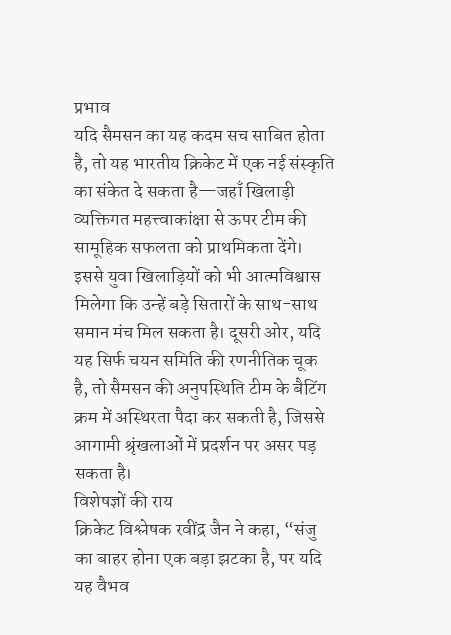प्रभाव
यदि सैमसन का यह कदम सच साबित होता है, तो यह भारतीय क्रिकेट में एक नई संस्कृति का संकेत दे सकता है—जहाँ खिलाड़ी व्यक्तिगत महत्त्वाकांक्षा से ऊपर टीम की सामूहिक सफलता को प्राथमिकता देंगे। इससे युवा खिलाड़ियों को भी आत्मविश्वास मिलेगा कि उन्हें बड़े सितारों के साथ-साथ समान मंच मिल सकता है। दूसरी ओर, यदि यह सिर्फ चयन समिति की रणनीतिक चूक है, तो सैमसन की अनुपस्थिति टीम के बैटिंग क्रम में अस्थिरता पैदा कर सकती है, जिससे आगामी श्रृंखलाओं में प्रदर्शन पर असर पड़ सकता है।
विशेषज्ञों की राय
क्रिकेट विश्लेषक रवींद्र जैन ने कहा, “संजु का बाहर होना एक बड़ा झटका है, पर यदि यह वैभव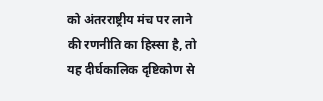को अंतरराष्ट्रीय मंच पर लाने की रणनीति का हिस्सा है, तो यह दीर्घकालिक दृष्टिकोण से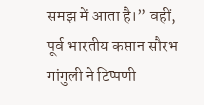समझ में आता है।” वहीं, पूर्व भारतीय कप्तान सौरभ गांगुली ने टिप्पणी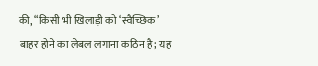की, “किसी भी खिलाड़ी को ‘स्वैच्छिक’ बाहर होने का लेबल लगाना कठिन है; यह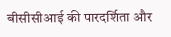बीसीसीआई की पारदर्शिता और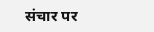संचार पर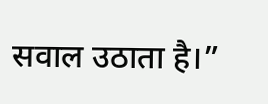सवाल उठाता है।”